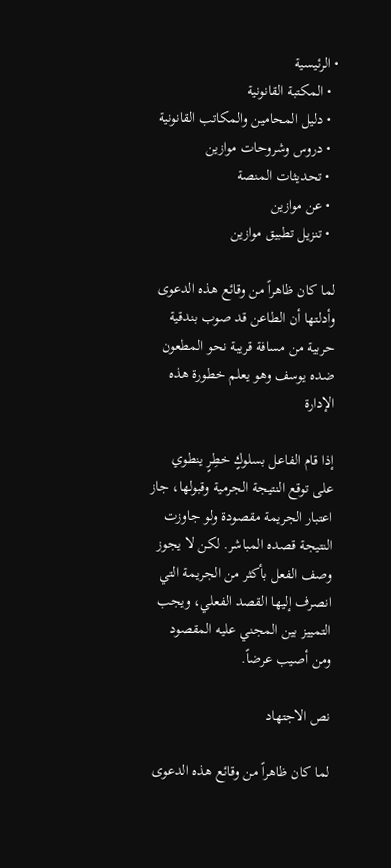• الرئيسية
  • المكتبة القانونية
  • دليل المحامين والمكاتب القانونية
  • دروس وشروحات موازين
  • تحديثات المنصة
  • عن موازين
  • تنزيل تطبيق موازين

لما كان ظاهراً من وقائع هذه الدعوى وأدلتها أن الطاعن قد صوب بندقية حربية من مسافة قريبة نحو المطعون ضده يوسف وهو يعلم خطورة هذه الإدارة

إذا قام الفاعل بسلوكٍ خطِرٍ ينطوي على توقع النتيجة الجرمية وقبولها، جاز اعتبار الجريمة مقصودة ولو جاوزت النتيجة قصده المباشر. لكن لا يجوز وصف الفعل بأكثر من الجريمة التي انصرف إليها القصد الفعلي، ويجب التمييز بين المجني عليه المقصود ومن أصيب عرضاً.

نص الاجتهاد

لما كان ظاهراً من وقائع هذه الدعوى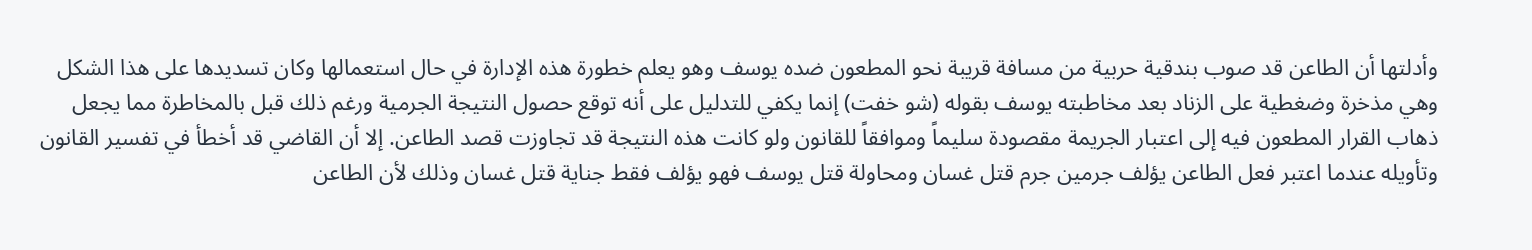وأدلتها أن الطاعن قد صوب بندقية حربية من مسافة قريبة نحو المطعون ضده يوسف وهو يعلم خطورة هذه الإدارة في حال استعمالها وكان تسديدها على هذا الشكل وهي مذخرة وضغطية على الزناد بعد مخاطبته يوسف بقوله (شو خفت) إنما يكفي للتدليل على أنه توقع حصول النتيجة الجرمية ورغم ذلك قبل بالمخاطرة مما يجعل ذهاب القرار المطعون فيه إلى اعتبار الجريمة مقصودة سليماً وموافقاً للقانون ولو كانت هذه النتيجة قد تجاوزت قصد الطاعن. إلا أن القاضي قد أخطأ في تفسير القانون وتأويله عندما اعتبر فعل الطاعن يؤلف جرمين جرم قتل غسان ومحاولة قتل يوسف فهو يؤلف فقط جناية قتل غسان وذلك لأن الطاعن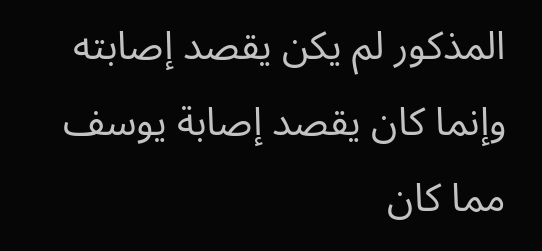المذكور لم يكن يقصد إصابته وإنما كان يقصد إصابة يوسف مما كان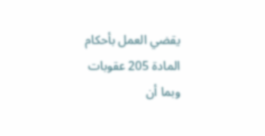يقضي العمل بأحكام المادة 205 عقوبات وبما أن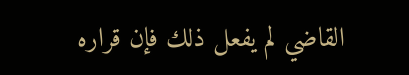القاضي لم يفعل ذلك فإن قراره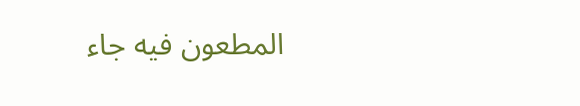المطعون فيه جاء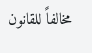مخالفاً للقانون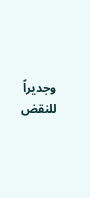وجديراً للنقض